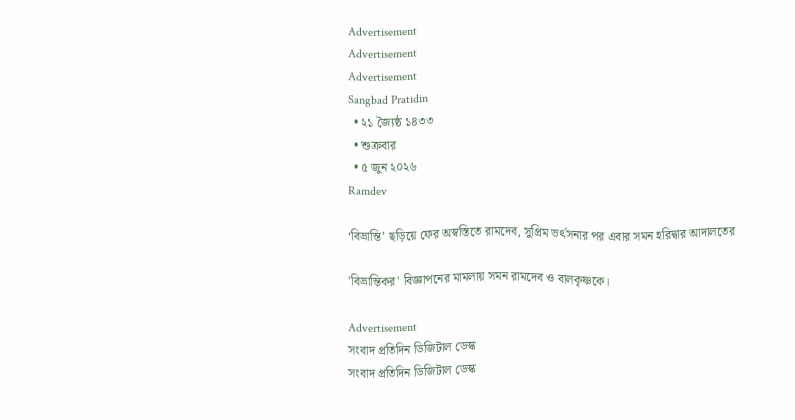Advertisement
Advertisement
Advertisement
Sangbad Pratidin
  • ২১ জ্যৈষ্ঠ ১৪৩৩
  • শুক্রবার
  • ৫ জুন ২০২৬
Ramdev

‘বিভ্রান্তি’ ছড়িয়ে ফের অস্বস্তিতে রামদেব, সুপ্রিম ভর্ৎসনার পর এবার সমন হরিদ্বার আদালতের

'বিভ্রান্তিকর' বিজ্ঞাপনের মামলায় সমন রামদেব ও বালকৃষ্ণকে।

Advertisement
সংবাদ প্রতিদিন ডিজিটাল ডেস্ক
সংবাদ প্রতিদিন ডিজিটাল ডেস্ক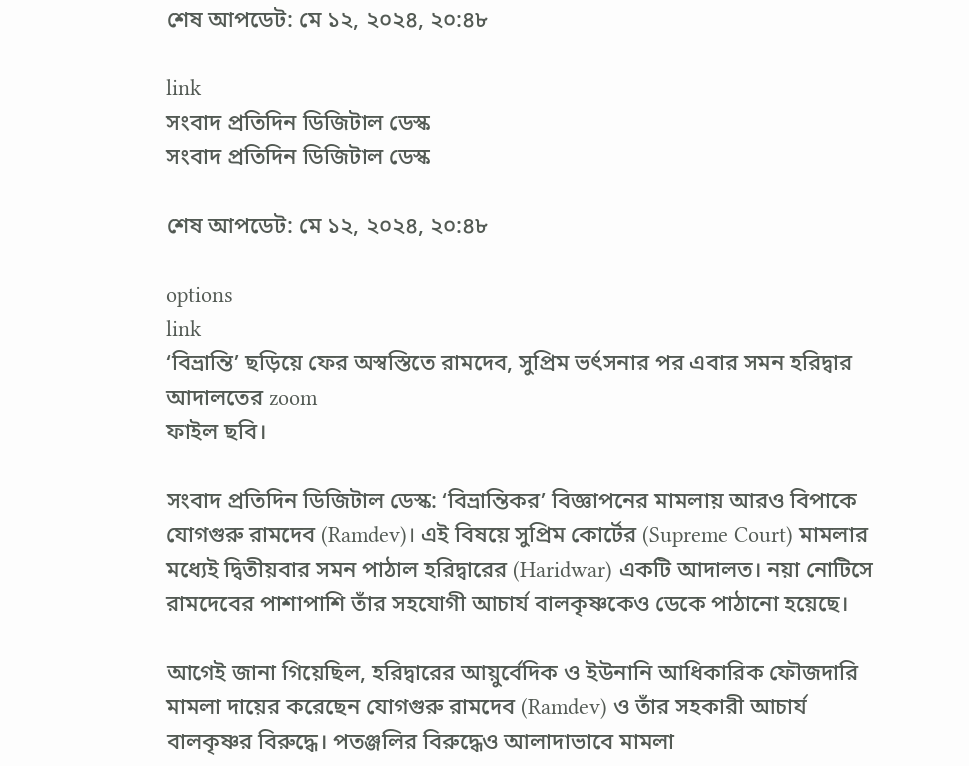শেষ আপডেট: মে ১২, ২০২৪, ২০:৪৮

link
সংবাদ প্রতিদিন ডিজিটাল ডেস্ক
সংবাদ প্রতিদিন ডিজিটাল ডেস্ক

শেষ আপডেট: মে ১২, ২০২৪, ২০:৪৮

options
link
‘বিভ্রান্তি’ ছড়িয়ে ফের অস্বস্তিতে রামদেব, সুপ্রিম ভর্ৎসনার পর এবার সমন হরিদ্বার আদালতের zoom
ফাইল ছবি।

সংবাদ প্রতিদিন ডিজিটাল ডেস্ক: ‘বিভ্রান্তিকর’ বিজ্ঞাপনের মামলায় আরও বিপাকে যোগগুরু রামদেব (Ramdev)। এই বিষয়ে সুপ্রিম কোর্টের (Supreme Court) মামলার মধ্যেই দ্বিতীয়বার সমন পাঠাল হরিদ্বারের (Haridwar) একটি আদালত। নয়া নোটিসে রামদেবের পাশাপাশি তাঁর সহযোগী আচার্য বালকৃষ্ণকেও ডেকে পাঠানো হয়েছে।

আগেই জানা গিয়েছিল, হরিদ্বারের আয়ুর্বেদিক ও ইউনানি আধিকারিক ফৌজদারি মামলা দায়ের করেছেন যোগগুরু রামদেব (Ramdev) ও তাঁর সহকারী আচার্য বালকৃষ্ণর বিরুদ্ধে। পতঞ্জলির বিরুদ্ধেও আলাদাভাবে মামলা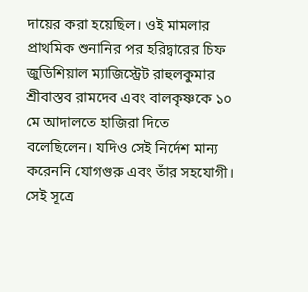দায়ের করা হয়েছিল। ওই মামলার প্রাথমিক শুনানির পর হরিদ্বারের চিফ জুডিশিয়াল ম্যাজিস্ট্রেট রাহুলকুমার শ্রীবাস্তব রামদেব এবং বালকৃষ্ণকে ১০ মে আদালতে হাজিরা দিতে বলেছিলেন। যদিও সেই নির্দেশ মান্য করেননি যোগগুরু এবং তাঁর সহযোগী। সেই সূত্রে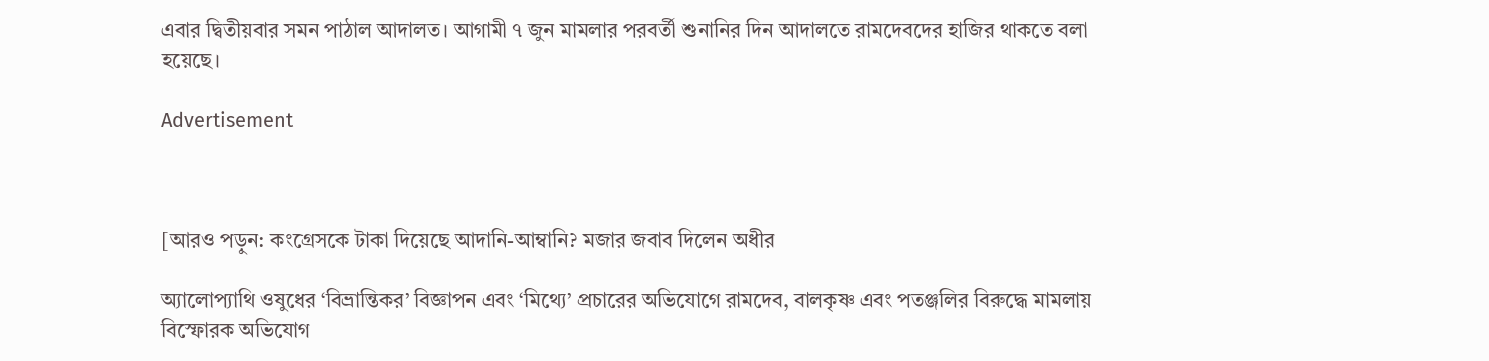এবার দ্বিতীয়বার সমন পাঠাল আদালত। আগামী ৭ জুন মামলার পরবর্তী শুনানির দিন আদালতে রামদেবদের হাজির থাকতে বলা হয়েছে।

Advertisement



[আরও পড়ুন: কংগ্রেসকে টাকা দিয়েছে আদানি-আম্বানি? মজার জবাব দিলেন অধীর

অ্যালোপ্যাথি ওষুধের ‘বিভ্রান্তিকর’ বিজ্ঞাপন এবং ‘মিথ্যে’ প্রচারের অভিযোগে রামদেব, বালকৃষ্ণ এবং পতঞ্জলির বিরুদ্ধে মামলায় বিস্ফোরক অভিযোগ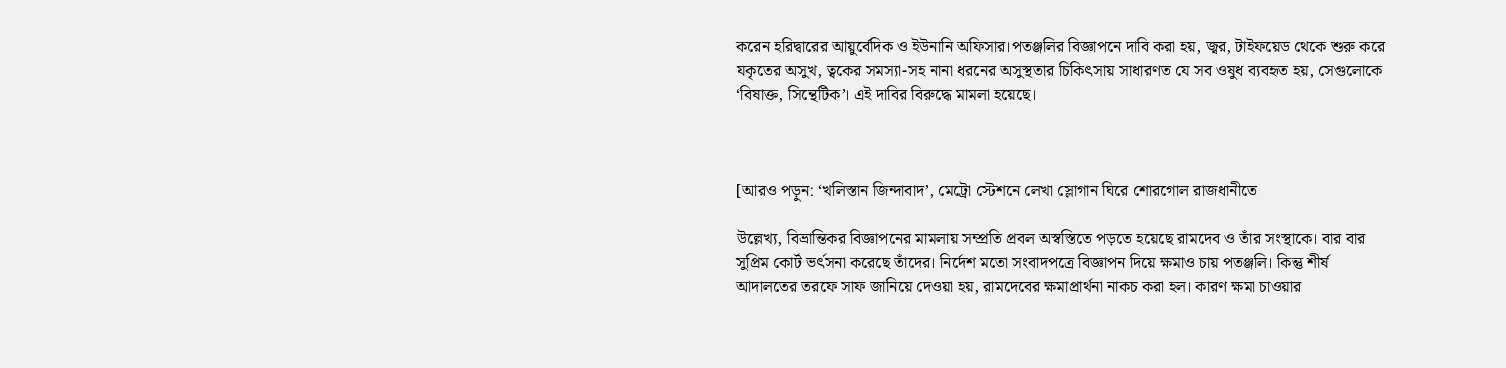করেন হরিদ্বারের আয়ুর্বেদিক ও ইউনানি অফিসার।পতঞ্জলির বিজ্ঞাপনে দাবি করা হয়, জ্বর, টাইফয়েড থেকে শুরু করে যকৃতের অসুখ, ত্বকের সমস্যা-সহ নানা ধরনের অসুস্থতার চিকিৎসায় সাধারণত যে সব ওষুধ ব্যবহৃত হয়, সেগুলোকে ‘বিষাক্ত, সিন্থেটিক’। এই দাবির বিরুদ্ধে মামলা হয়েছে।



[আরও পড়ুন: ‘খলিস্তান জিন্দাবাদ’, মেট্রো স্টেশনে লেখা স্লোগান ঘিরে শোরগোল রাজধানীতে

উল্লেখ্য, বিভ্রান্তিকর বিজ্ঞাপনের মামলায় সম্প্রতি প্রবল অস্বস্তিতে পড়তে হয়েছে রামদেব ও তাঁর সংস্থাকে। বার বার সুপ্রিম কোর্ট ভর্ৎসনা করেছে তাঁদের। নির্দেশ মতো সংবাদপত্রে বিজ্ঞাপন দিয়ে ক্ষমাও চায় পতঞ্জলি। কিন্তু শীর্ষ আদালতের তরফে সাফ জানিয়ে দেওয়া হয়, রামদেবের ক্ষমাপ্রার্থনা নাকচ করা হল। কারণ ক্ষমা চাওয়ার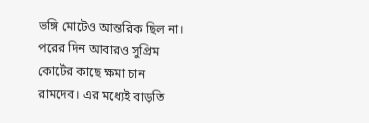ভঙ্গি মোটেও আন্তরিক ছিল না। পরের দিন আবারও সুপ্রিম কোর্টের কাছে ক্ষমা চান রামদেব। এর মধ্যেই বাড়তি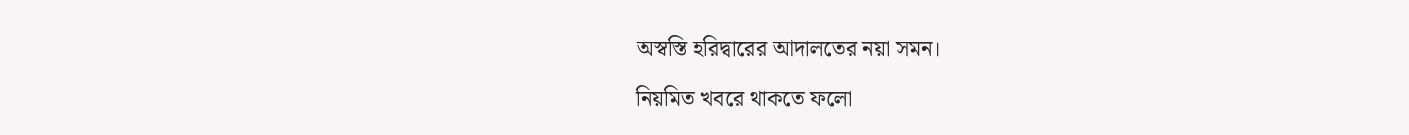অস্বস্তি হরিদ্বারের আদালতের নয়া সমন।

নিয়মিত খবরে থাকতে ফলো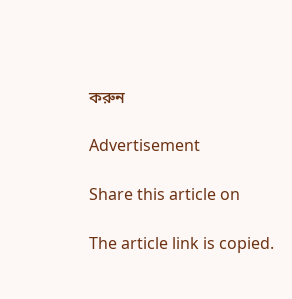করুন

Advertisement

Share this article on

The article link is copied.